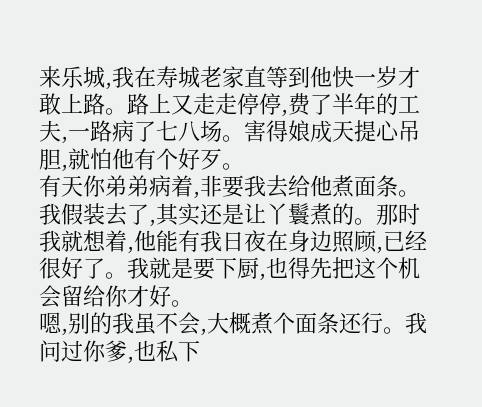来乐城,我在寿城老家直等到他快一岁才敢上路。路上又走走停停,费了半年的工夫,一路病了七八场。害得娘成天提心吊胆,就怕他有个好歹。
有天你弟弟病着,非要我去给他煮面条。我假装去了,其实还是让丫鬟煮的。那时我就想着,他能有我日夜在身边照顾,已经很好了。我就是要下厨,也得先把这个机会留给你才好。
嗯,别的我虽不会,大概煮个面条还行。我问过你爹,也私下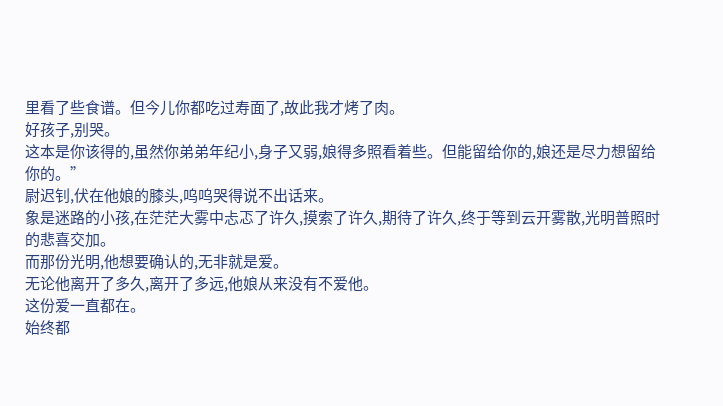里看了些食谱。但今儿你都吃过寿面了,故此我才烤了肉。
好孩子,别哭。
这本是你该得的,虽然你弟弟年纪小,身子又弱,娘得多照看着些。但能留给你的,娘还是尽力想留给你的。”
尉迟钊,伏在他娘的膝头,呜呜哭得说不出话来。
象是迷路的小孩,在茫茫大雾中忐忑了许久,摸索了许久,期待了许久,终于等到云开雾散,光明普照时的悲喜交加。
而那份光明,他想要确认的,无非就是爱。
无论他离开了多久,离开了多远,他娘从来没有不爱他。
这份爱一直都在。
始终都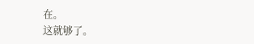在。
这就够了。